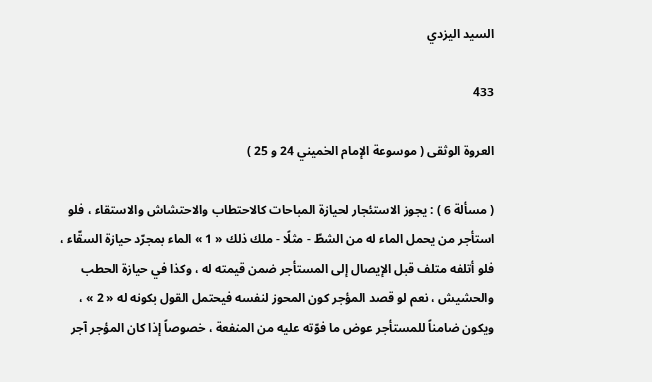السيد اليزدي

433

العروة الوثقى ( موسوعة الإمام الخميني 24 و 25 )

( مسألة 6 ) : يجوز الاستئجار لحيازة المباحات كالاحتطاب والاحتشاش والاستقاء ، فلو استأجر من يحمل الماء له من الشطّ - مثلًا - ملك ذلك « 1 » الماء بمجرّد حيازة السقّاء ، فلو أتلفه متلف قبل الإيصال إلى المستأجر ضمن قيمته له ، وكذا في حيازة الحطب والحشيش ، نعم لو قصد المؤجر كون المحوز لنفسه فيحتمل القول بكونه له « 2 » ، ويكون ضامناً للمستأجر عوض ما فوّته عليه من المنفعة ، خصوصاً إذا كان المؤجر آجر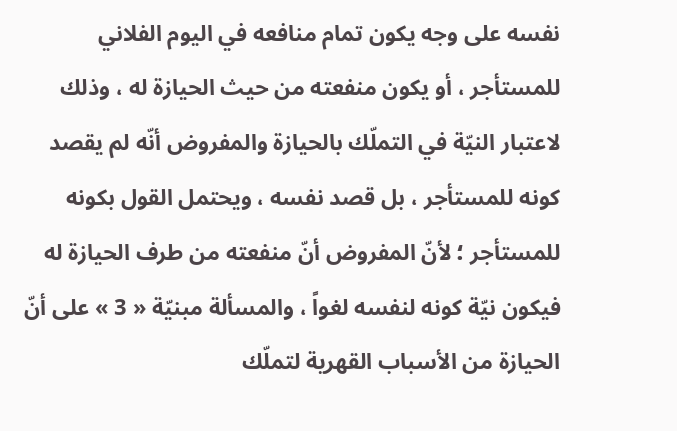نفسه على وجه يكون تمام منافعه في اليوم الفلاني للمستأجر ، أو يكون منفعته من حيث الحيازة له ، وذلك لاعتبار النيّة في التملّك بالحيازة والمفروض أنّه لم يقصد كونه للمستأجر ، بل قصد نفسه ، ويحتمل القول بكونه للمستأجر ؛ لأنّ المفروض أنّ منفعته من طرف الحيازة له فيكون نيّة كونه لنفسه لغواً ، والمسألة مبنيّة « 3 » على أنّ الحيازة من الأسباب القهرية لتملّك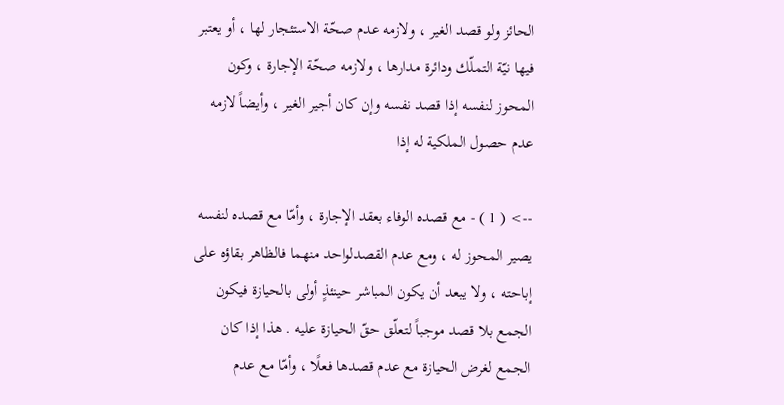الحائز ولو قصد الغير ، ولازمه عدم صحّة الاستئجار لها ، أو يعتبر فيها نيّة التملّك ودائرة مدارها ، ولازمه صحّة الإجارة ، وكون المحوز لنفسه إذا قصد نفسه وإن كان أجير الغير ، وأيضاً لازمه عدم حصول الملكية له إذا

--> ( 1 ) - مع قصده الوفاء بعقد الإجارة ، وأمّا مع قصده لنفسه يصير المحوز له ، ومع عدم القصدلواحد منهما فالظاهر بقاؤه على إباحته ، ولا يبعد أن يكون المباشر حينئذٍ أولى بالحيازة فيكون الجمع بلا قصد موجباً لتعلّق حقّ الحيازة عليه . هذا إذا كان الجمع لغرض الحيازة مع عدم قصدها فعلًا ، وأمّا مع عدم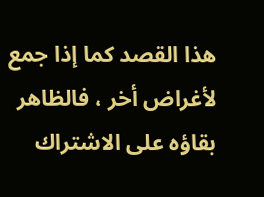هذا القصد كما إذا جمع لأغراض أخر ، فالظاهر بقاؤه على الاشتراك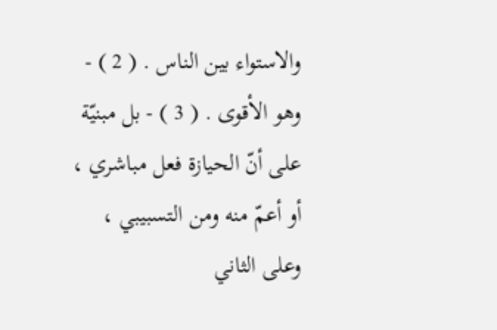والاستواء بين الناس . ( 2 ) - وهو الأقوى . ( 3 ) - بل مبنيّة على أنّ الحيازة فعل مباشري ، أو أعمّ منه ومن التسبيبي ، وعلى الثاني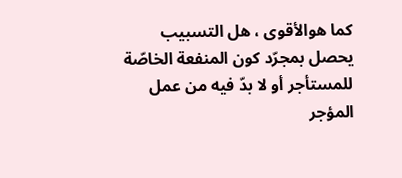كما هوالأقوى ، هل التسبيب يحصل بمجرّد كون المنفعة الخاصّة للمستأجر أو لا بدّ فيه من عمل المؤجر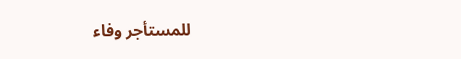للمستأجر وفاء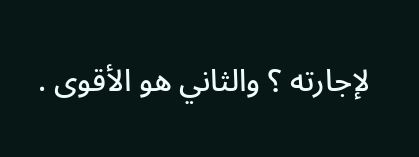لإجارته ؟ والثاني هو الأقوى .